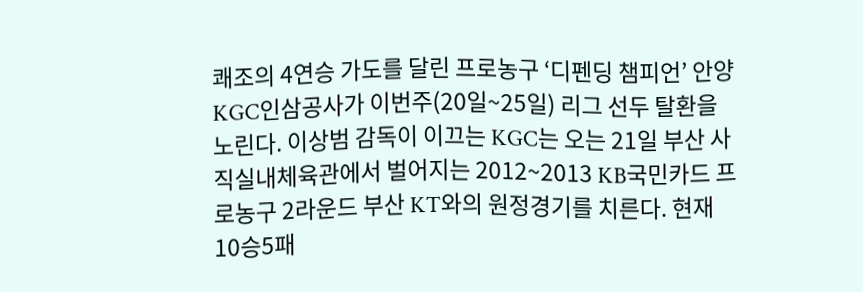쾌조의 4연승 가도를 달린 프로농구 ‘디펜딩 챔피언’ 안양 KGC인삼공사가 이번주(20일~25일) 리그 선두 탈환을 노린다. 이상범 감독이 이끄는 KGC는 오는 21일 부산 사직실내체육관에서 벌어지는 2012~2013 KB국민카드 프로농구 2라운드 부산 KT와의 원정경기를 치른다. 현재 10승5패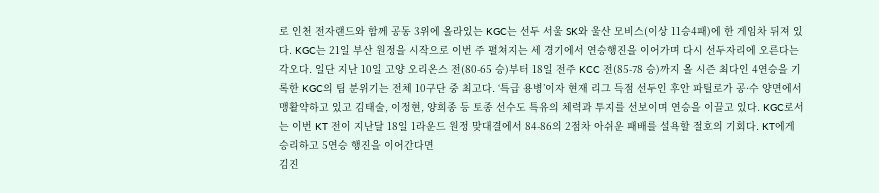로 인천 전자랜드와 함께 공동 3위에 올라있는 KGC는 선두 서울 SK와 울산 모비스(이상 11승4패)에 한 게임차 뒤져 있다. KGC는 21일 부산 원정을 시작으로 이번 주 펼쳐지는 세 경기에서 연승행진을 이어가며 다시 선두자리에 오른다는 각오다. 일단 지난 10일 고양 오리온스 전(80-65 승)부터 18일 전주 KCC 전(85-78 승)까지 올 시즌 최다인 4연승을 기록한 KGC의 팀 분위기는 전체 10구단 중 최고다. ‘특급 용병’이자 현재 리그 득점 선두인 후안 파틸로가 공·수 양면에서 맹활약하고 있고 김태술, 이정현, 양희종 등 토종 선수도 특유의 체력과 투지를 선보이며 연승을 이끌고 있다. KGC로서는 이번 KT 전이 지난달 18일 1라운드 원정 맞대결에서 84-86의 2점차 아쉬운 패배를 설욕할 절호의 기회다. KT에게 승리하고 5연승 행진을 이어간다면
김진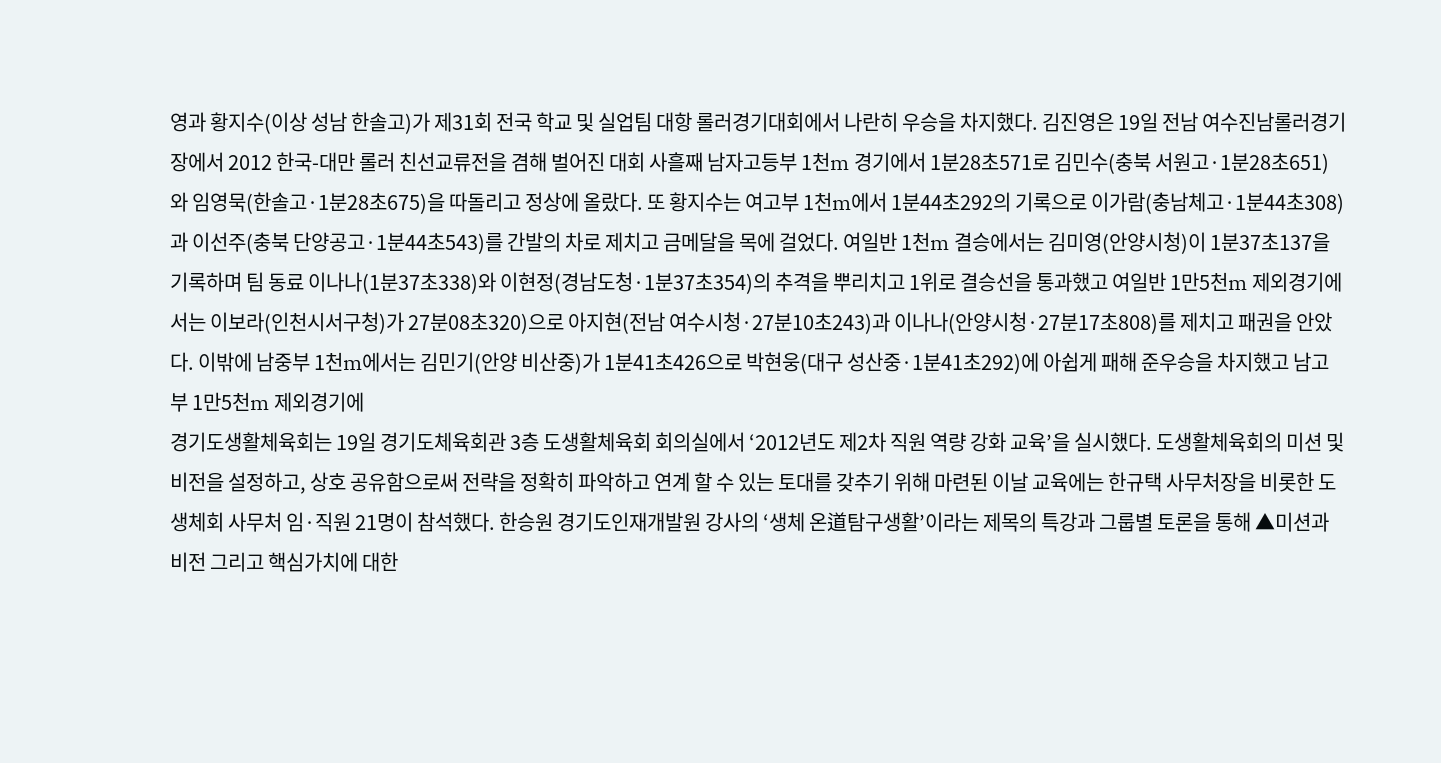영과 황지수(이상 성남 한솔고)가 제31회 전국 학교 및 실업팀 대항 롤러경기대회에서 나란히 우승을 차지했다. 김진영은 19일 전남 여수진남롤러경기장에서 2012 한국-대만 롤러 친선교류전을 겸해 벌어진 대회 사흘째 남자고등부 1천m 경기에서 1분28초571로 김민수(충북 서원고·1분28초651)와 임영묵(한솔고·1분28초675)을 따돌리고 정상에 올랐다. 또 황지수는 여고부 1천m에서 1분44초292의 기록으로 이가람(충남체고·1분44초308)과 이선주(충북 단양공고·1분44초543)를 간발의 차로 제치고 금메달을 목에 걸었다. 여일반 1천m 결승에서는 김미영(안양시청)이 1분37초137을 기록하며 팀 동료 이나나(1분37초338)와 이현정(경남도청·1분37초354)의 추격을 뿌리치고 1위로 결승선을 통과했고 여일반 1만5천m 제외경기에서는 이보라(인천시서구청)가 27분08초320)으로 아지현(전남 여수시청·27분10초243)과 이나나(안양시청·27분17초808)를 제치고 패권을 안았다. 이밖에 남중부 1천m에서는 김민기(안양 비산중)가 1분41초426으로 박현웅(대구 성산중·1분41초292)에 아쉽게 패해 준우승을 차지했고 남고부 1만5천m 제외경기에
경기도생활체육회는 19일 경기도체육회관 3층 도생활체육회 회의실에서 ‘2012년도 제2차 직원 역량 강화 교육’을 실시했다. 도생활체육회의 미션 및 비전을 설정하고, 상호 공유함으로써 전략을 정확히 파악하고 연계 할 수 있는 토대를 갖추기 위해 마련된 이날 교육에는 한규택 사무처장을 비롯한 도생체회 사무처 임·직원 21명이 참석했다. 한승원 경기도인재개발원 강사의 ‘생체 온道탐구생활’이라는 제목의 특강과 그룹별 토론을 통해 ▲미션과 비전 그리고 핵심가치에 대한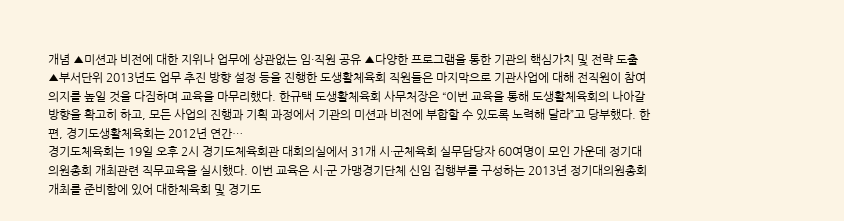개념 ▲미션과 비전에 대한 지위나 업무에 상관없는 임·직원 공유 ▲다양한 프로그램을 통한 기관의 핵심가치 및 전략 도출 ▲부서단위 2013년도 업무 추진 방향 설정 등을 진행한 도생활체육회 직원들은 마지막으로 기관사업에 대해 전직원이 참여의지를 높일 것을 다짐하며 교육을 마무리했다. 한규택 도생활체육회 사무처장은 “이번 교육을 통해 도생활체육회의 나아갈 방향을 확고히 하고, 모든 사업의 진행과 기획 과정에서 기관의 미션과 비전에 부합할 수 있도록 노력해 달라”고 당부했다. 한편, 경기도생활체육회는 2012년 연간…
경기도체육회는 19일 오후 2시 경기도체육회관 대회의실에서 31개 시·군체육회 실무담당자 60여명이 모인 가운데 정기대의원총회 개최관련 직무교육을 실시했다. 이번 교육은 시·군 가맹경기단체 신임 집행부를 구성하는 2013년 정기대의원총회 개최를 준비함에 있어 대한체육회 및 경기도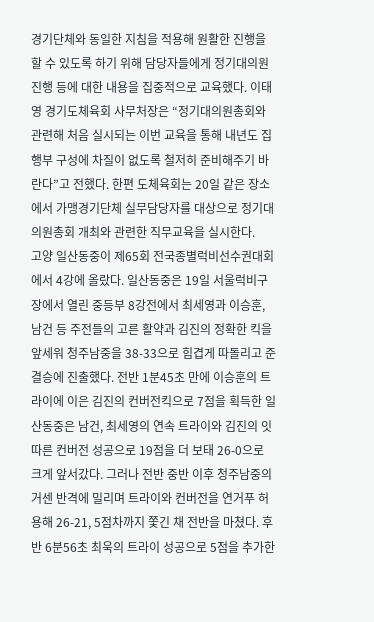경기단체와 동일한 지침을 적용해 원활한 진행을 할 수 있도록 하기 위해 담당자들에게 정기대의원 진행 등에 대한 내용을 집중적으로 교육했다. 이태영 경기도체육회 사무처장은 “정기대의원총회와 관련해 처음 실시되는 이번 교육을 통해 내년도 집행부 구성에 차질이 없도록 철저히 준비해주기 바란다”고 전했다. 한편 도체육회는 20일 같은 장소에서 가맹경기단체 실무담당자를 대상으로 정기대의원총회 개최와 관련한 직무교육을 실시한다.
고양 일산동중이 제65회 전국종별럭비선수권대회에서 4강에 올랐다. 일산동중은 19일 서울럭비구장에서 열린 중등부 8강전에서 최세영과 이승훈, 남건 등 주전들의 고른 활약과 김진의 정확한 킥을 앞세워 청주남중을 38-33으로 힘겹게 따돌리고 준결승에 진출했다. 전반 1분45초 만에 이승훈의 트라이에 이은 김진의 컨버전킥으로 7점을 획득한 일산동중은 남건, 최세영의 연속 트라이와 김진의 잇따른 컨버전 성공으로 19점을 더 보태 26-0으로 크게 앞서갔다. 그러나 전반 중반 이후 청주남중의 거센 반격에 밀리며 트라이와 컨버전을 연거푸 허용해 26-21, 5점차까지 쫓긴 채 전반을 마쳤다. 후반 6분56초 최욱의 트라이 성공으로 5점을 추가한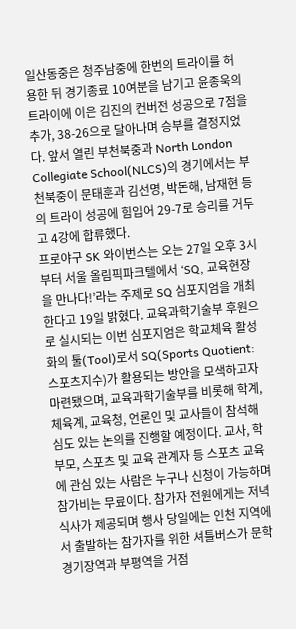일산동중은 청주남중에 한번의 트라이를 허용한 뒤 경기종료 10여분을 남기고 윤종욱의 트라이에 이은 김진의 컨버전 성공으로 7점을 추가, 38-26으로 달아나며 승부를 결정지었다. 앞서 열린 부천북중과 North London Collegiate School(NLCS)의 경기에서는 부천북중이 문태훈과 김선명, 박돈해, 남재현 등의 트라이 성공에 힘입어 29-7로 승리를 거두고 4강에 합류했다.
프로야구 SK 와이번스는 오는 27일 오후 3시부터 서울 올림픽파크텔에서 ‘SQ, 교육현장을 만나다!’라는 주제로 SQ 심포지엄을 개최한다고 19일 밝혔다. 교육과학기술부 후원으로 실시되는 이번 심포지엄은 학교체육 활성화의 툴(Tool)로서 SQ(Sports Quotient: 스포츠지수)가 활용되는 방안을 모색하고자 마련됐으며, 교육과학기술부를 비롯해 학계, 체육계, 교육청, 언론인 및 교사들이 참석해 심도 있는 논의를 진행할 예정이다. 교사, 학부모, 스포츠 및 교육 관계자 등 스포츠 교육에 관심 있는 사람은 누구나 신청이 가능하며 참가비는 무료이다. 참가자 전원에게는 저녁 식사가 제공되며 행사 당일에는 인천 지역에서 출발하는 참가자를 위한 셔틀버스가 문학경기장역과 부평역을 거점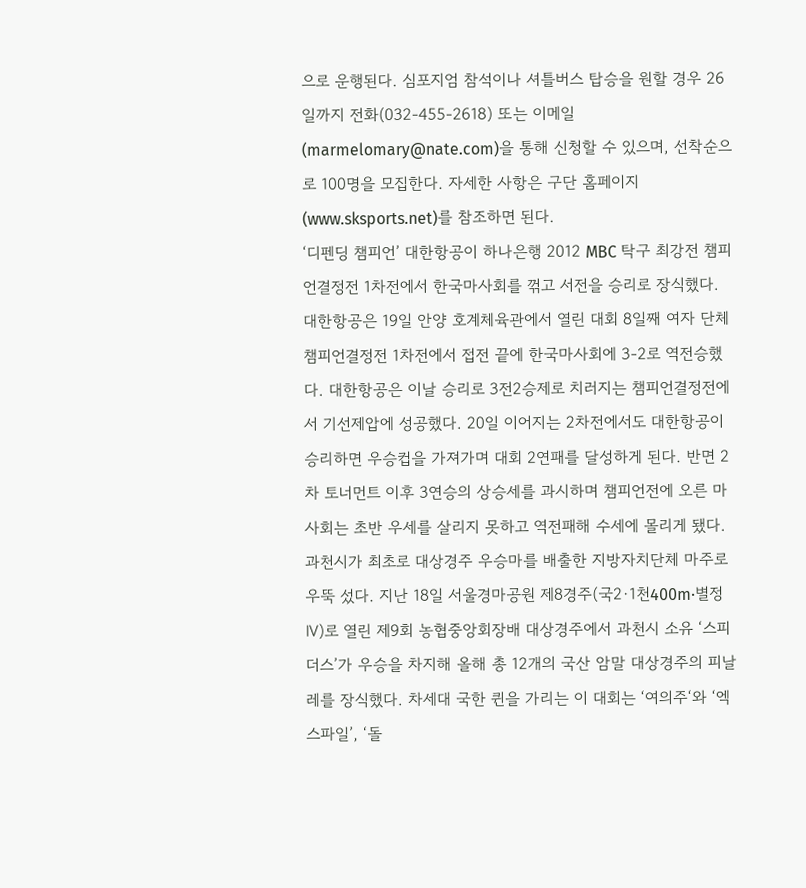으로 운행된다. 심포지엄 참석이나 셔틀버스 탑승을 원할 경우 26일까지 전화(032-455-2618) 또는 이메일(marmelomary@nate.com)을 통해 신청할 수 있으며, 선착순으로 100명을 모집한다. 자세한 사항은 구단 홈페이지(www.sksports.net)를 참조하면 된다.
‘디펜딩 챔피언’ 대한항공이 하나은행 2012 MBC 탁구 최강전 챔피언결정전 1차전에서 한국마사회를 꺾고 서전을 승리로 장식했다. 대한항공은 19일 안양 호계체육관에서 열린 대회 8일째 여자 단체 챔피언결정전 1차전에서 접전 끝에 한국마사회에 3-2로 역전승했다. 대한항공은 이날 승리로 3전2승제로 치러지는 챔피언결정전에서 기선제압에 성공했다. 20일 이어지는 2차전에서도 대한항공이 승리하면 우승컵을 가져가며 대회 2연패를 달성하게 된다. 반면 2차 토너먼트 이후 3연승의 상승세를 과시하며 챔피언전에 오른 마사회는 초반 우세를 살리지 못하고 역전패해 수세에 몰리게 됐다.
과천시가 최초로 대상경주 우승마를 배출한 지방자치단체 마주로 우뚝 섰다. 지난 18일 서울경마공원 제8경주(국2·1천400m·별정Ⅳ)로 열린 제9회 농협중앙회장배 대상경주에서 과천시 소유 ‘스피더스’가 우승을 차지해 올해 총 12개의 국산 암말 대상경주의 피날레를 장식했다. 차세대 국한 퀸을 가리는 이 대회는 ‘여의주‘와 ‘엑스파일’, ‘돌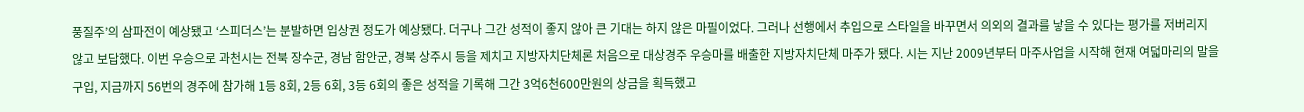풍질주’의 삼파전이 예상됐고 ‘스피더스’는 분발하면 입상권 정도가 예상됐다. 더구나 그간 성적이 좋지 않아 큰 기대는 하지 않은 마필이었다. 그러나 선행에서 추입으로 스타일을 바꾸면서 의외의 결과를 낳을 수 있다는 평가를 저버리지 않고 보답했다. 이번 우승으로 과천시는 전북 장수군, 경남 함안군, 경북 상주시 등을 제치고 지방자치단체론 처음으로 대상경주 우승마를 배출한 지방자치단체 마주가 됐다. 시는 지난 2009년부터 마주사업을 시작해 현재 여덟마리의 말을 구입, 지금까지 56번의 경주에 참가해 1등 8회, 2등 6회, 3등 6회의 좋은 성적을 기록해 그간 3억6천600만원의 상금을 획득했고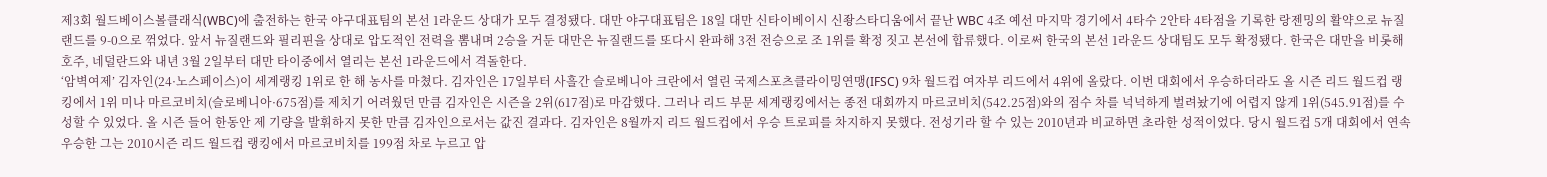제3회 월드베이스볼클래식(WBC)에 출전하는 한국 야구대표팀의 본선 1라운드 상대가 모두 결정됐다. 대만 야구대표팀은 18일 대만 신타이베이시 신좡스타디움에서 끝난 WBC 4조 예선 마지막 경기에서 4타수 2안타 4타점을 기록한 랑젠밍의 활약으로 뉴질랜드를 9-0으로 꺾었다. 앞서 뉴질랜드와 필리핀을 상대로 압도적인 전력을 뽐내며 2승을 거둔 대만은 뉴질랜드를 또다시 완파해 3전 전승으로 조 1위를 확정 짓고 본선에 합류했다. 이로써 한국의 본선 1라운드 상대팀도 모두 확정됐다. 한국은 대만을 비롯해 호주, 네덜란드와 내년 3월 2일부터 대만 타이중에서 열리는 본선 1라운드에서 격돌한다.
‘암벽여제’ 김자인(24·노스페이스)이 세계랭킹 1위로 한 해 농사를 마쳤다. 김자인은 17일부터 사흘간 슬로베니아 크란에서 열린 국제스포츠클라이밍연맹(IFSC) 9차 월드컵 여자부 리드에서 4위에 올랐다. 이번 대회에서 우승하더라도 올 시즌 리드 월드컵 랭킹에서 1위 미나 마르코비치(슬로베니아·675점)를 제치기 어려웠던 만큼 김자인은 시즌을 2위(617점)로 마감했다. 그러나 리드 부문 세계랭킹에서는 종전 대회까지 마르코비치(542.25점)와의 점수 차를 넉넉하게 벌려놨기에 어렵지 않게 1위(545.91점)를 수성할 수 있었다. 올 시즌 들어 한동안 제 기량을 발휘하지 못한 만큼 김자인으로서는 값진 결과다. 김자인은 8월까지 리드 월드컵에서 우승 트로피를 차지하지 못했다. 전성기라 할 수 있는 2010년과 비교하면 초라한 성적이었다. 당시 월드컵 5개 대회에서 연속 우승한 그는 2010시즌 리드 월드컵 랭킹에서 마르코비치를 199점 차로 누르고 압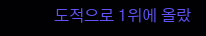도적으로 1위에 올랐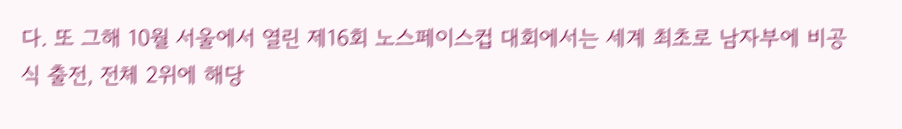다. 또 그해 10월 서울에서 열린 제16회 노스페이스컵 대회에서는 세계 최초로 남자부에 비공식 출전, 전체 2위에 해당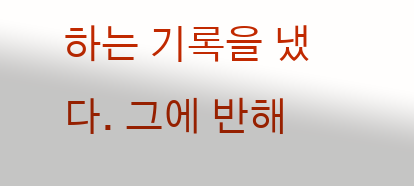하는 기록을 냈다. 그에 반해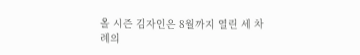올 시즌 김자인은 8월까지 열린 세 차례의